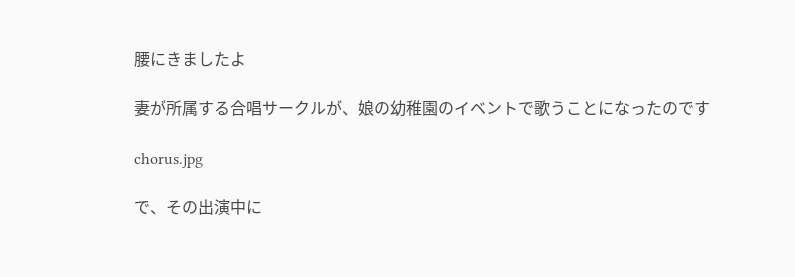腰にきましたよ

妻が所属する合唱サークルが、娘の幼稚園のイベントで歌うことになったのです

chorus.jpg

で、その出演中に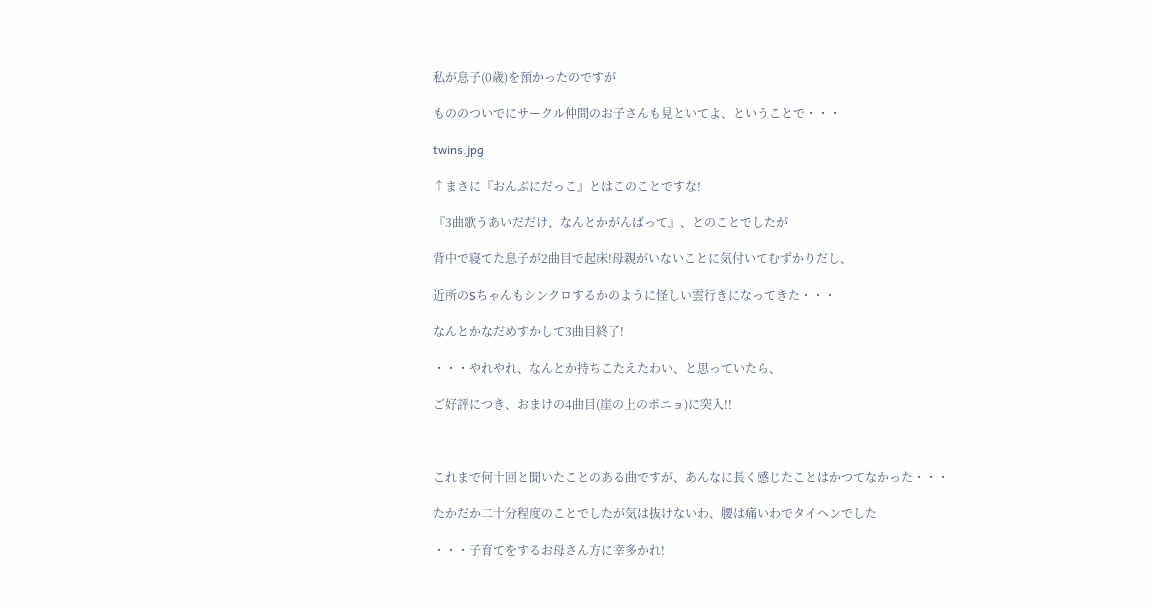私が息子(0歳)を預かったのですが

もののついでにサークル仲間のお子さんも見といてよ、ということで・・・

twins.jpg

↑まさに『おんぶにだっこ』とはこのことですな!

『3曲歌うあいだだけ、なんとかがんばって』、とのことでしたが

背中で寝てた息子が2曲目で起床!母親がいないことに気付いてむずかりだし、

近所のSちゃんもシンクロするかのように怪しい雲行きになってきた・・・

なんとかなだめすかして3曲目終了!

・・・やれやれ、なんとか持ちこたえたわい、と思っていたら、

ご好評につき、おまけの4曲目(崖の上のポニョ)に突入!!



これまで何十回と聞いたことのある曲ですが、あんなに長く感じたことはかつてなかった・・・

たかだか二十分程度のことでしたが気は抜けないわ、腰は痛いわでタイヘンでした

・・・子育てをするお母さん方に幸多かれ!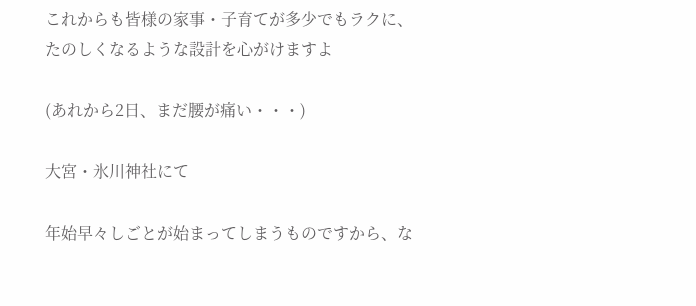これからも皆様の家事・子育てが多少でもラクに、たのしくなるような設計を心がけますよ

(あれから2日、まだ腰が痛い・・・)

大宮・氷川神社にて

年始早々しごとが始まってしまうものですから、な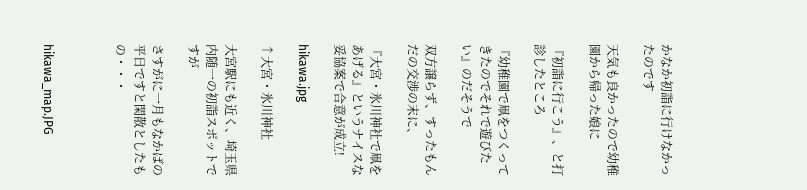かなか初詣に行けなかったのです

天気も良かったので幼稚園から帰った娘に

『初詣に行こう』、と打診したところ

『幼稚園で凧をつくってきたのでそれで遊びたい』のだそうで

双方譲らず、すったもんだの交渉の末に、

『大宮・氷川神社で凧をあげる』というナイスな妥協案で合意が成立!

hikawa.jpg

↑大宮・氷川神社

大宮駅にも近く、埼玉県内随一の初詣スポットですが

さすがに一月もなかばの平日ですと閑散としたもの・・・



hikawa_map.JPG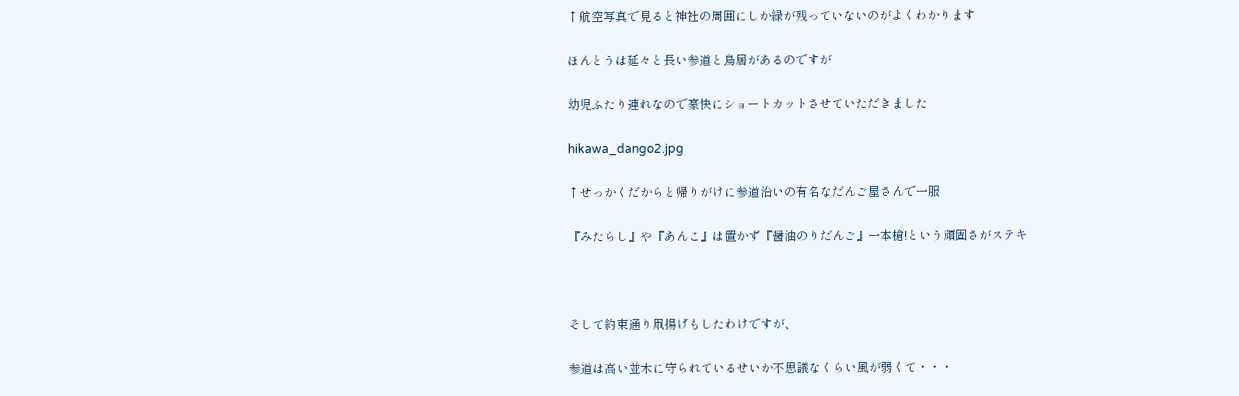↑航空写真で見ると神社の周囲にしか緑が残っていないのがよくわかります

ほんとうは延々と長い参道と鳥居があるのですが

幼児ふたり連れなので豪快にショートカットさせていただきました

hikawa_dango2.jpg

↑せっかくだからと帰りがけに参道沿いの有名なだんご屋さんで一服

『みたらし』や『あんこ』は置かず『醤油のりだんご』一本槍!という頑固さがステキ



そして約束通り凧揚げもしたわけですが、

参道は高い並木に守られているせいか不思議なくらい風が弱くて・・・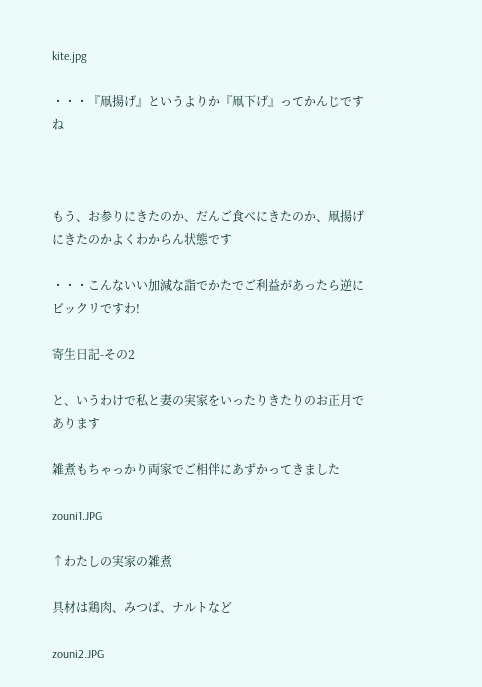kite.jpg

・・・『凧揚げ』というよりか『凧下げ』ってかんじですね



もう、お参りにきたのか、だんご食べにきたのか、凧揚げにきたのかよくわからん状態です

・・・こんないい加減な詣でかたでご利益があったら逆にビックリですわ!

寄生日記-その2

と、いうわけで私と妻の実家をいったりきたりのお正月であります

雑煮もちゃっかり両家でご相伴にあずかってきました

zouni1.JPG

↑わたしの実家の雑煮

具材は鶏肉、みつば、ナルトなど

zouni2.JPG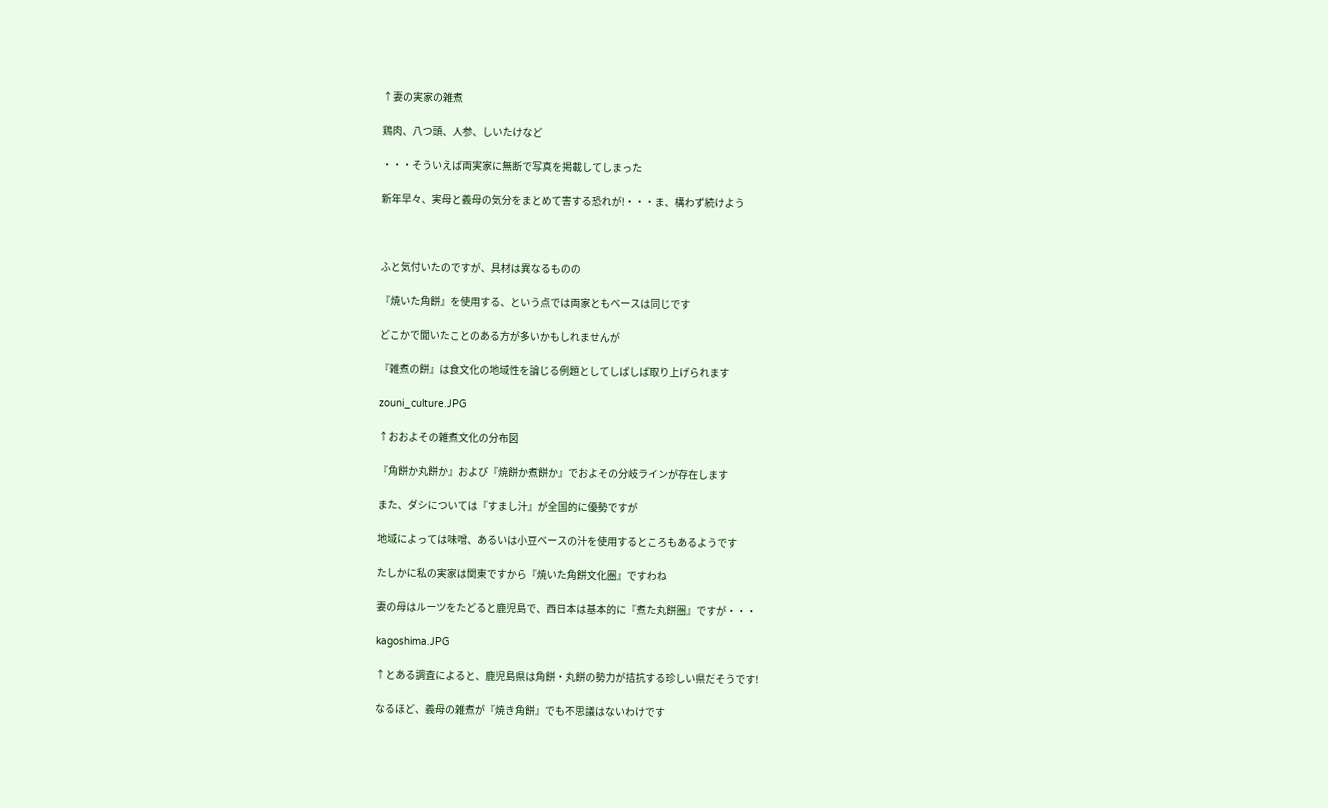↑妻の実家の雑煮

鶏肉、八つ頭、人参、しいたけなど

・・・そういえば両実家に無断で写真を掲載してしまった

新年早々、実母と義母の気分をまとめて害する恐れが!・・・ま、構わず続けよう



ふと気付いたのですが、具材は異なるものの

『焼いた角餅』を使用する、という点では両家ともベースは同じです

どこかで聞いたことのある方が多いかもしれませんが

『雑煮の餅』は食文化の地域性を論じる例題としてしばしば取り上げられます

zouni_culture.JPG

↑おおよその雑煮文化の分布図

『角餅か丸餅か』および『焼餅か煮餅か』でおよその分岐ラインが存在します

また、ダシについては『すまし汁』が全国的に優勢ですが

地域によっては味噌、あるいは小豆ベースの汁を使用するところもあるようです

たしかに私の実家は関東ですから『焼いた角餅文化圏』ですわね

妻の母はルーツをたどると鹿児島で、西日本は基本的に『煮た丸餅圏』ですが・・・

kagoshima.JPG

↑とある調査によると、鹿児島県は角餅・丸餅の勢力が拮抗する珍しい県だそうです!

なるほど、義母の雑煮が『焼き角餅』でも不思議はないわけです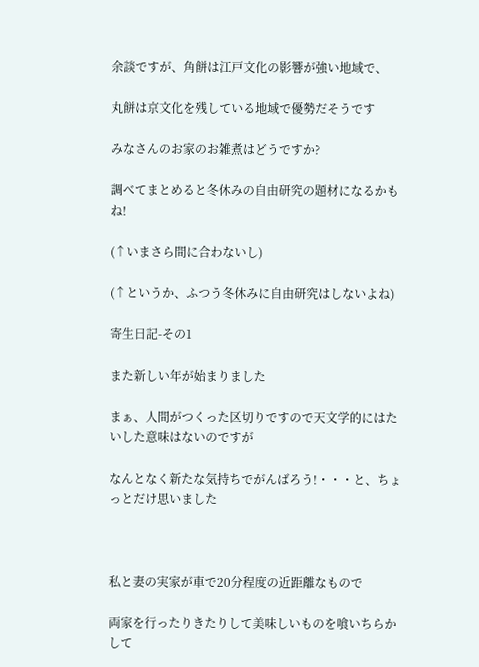余談ですが、角餅は江戸文化の影響が強い地域で、

丸餅は京文化を残している地域で優勢だそうです

みなさんのお家のお雑煮はどうですか?

調べてまとめると冬休みの自由研究の題材になるかもね!

(↑いまさら間に合わないし)

(↑というか、ふつう冬休みに自由研究はしないよね)

寄生日記-その1

また新しい年が始まりました

まぁ、人間がつくった区切りですので天文学的にはたいした意味はないのですが

なんとなく新たな気持ちでがんばろう!・・・と、ちょっとだけ思いました



私と妻の実家が車で20分程度の近距離なもので

両家を行ったりきたりして美味しいものを喰いちらかして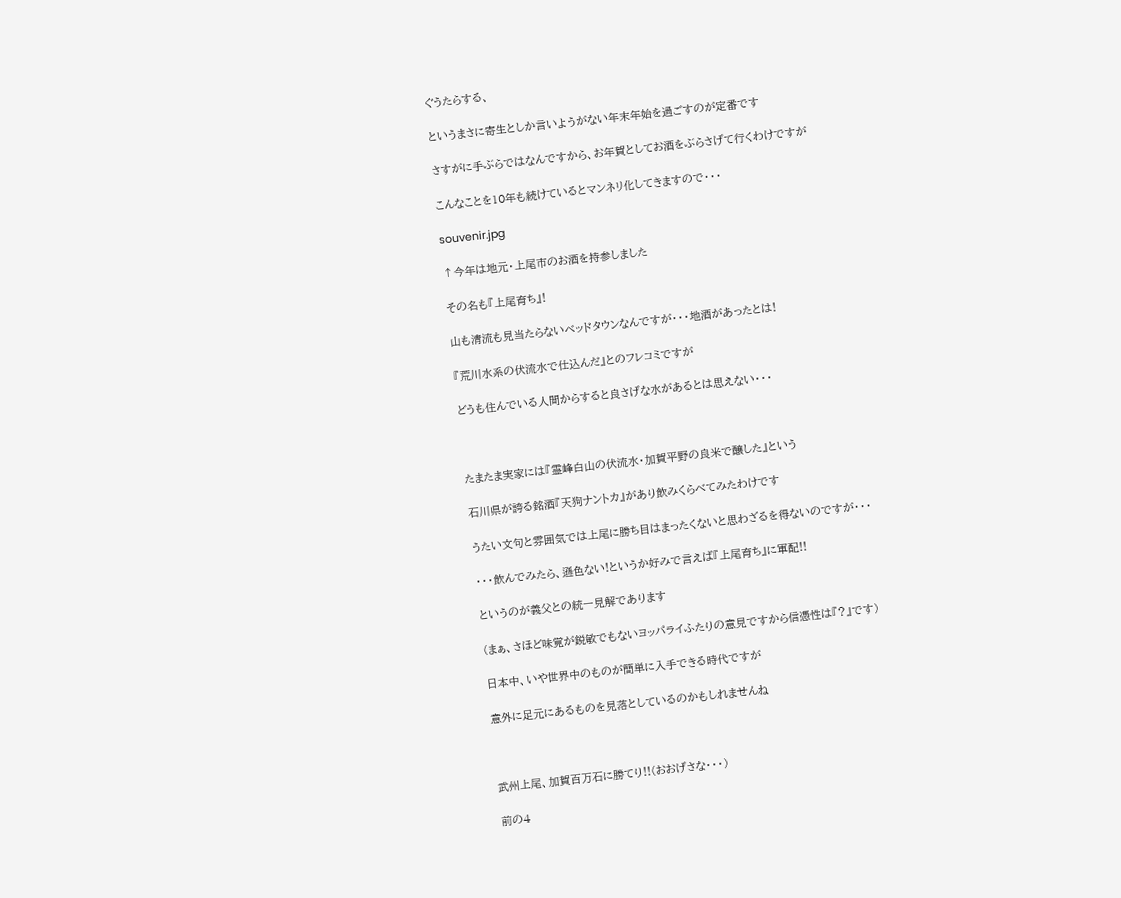ぐうたらする、

というまさに寄生としか言いようがない年末年始を過ごすのが定番です

さすがに手ぶらではなんですから、お年賀としてお酒をぶらさげて行くわけですが

こんなことを10年も続けているとマンネリ化してきますので・・・

souvenir.jpg

↑今年は地元・上尾市のお酒を持参しました

その名も『上尾育ち』!

山も清流も見当たらないベッドタウンなんですが・・・地酒があったとは!

『荒川水系の伏流水で仕込んだ』とのフレコミですが

どうも住んでいる人間からすると良さげな水があるとは思えない・・・



たまたま実家には『霊峰白山の伏流水・加賀平野の良米で醸した』という

石川県が誇る銘酒『天狗ナントカ』があり飲みくらべてみたわけです

うたい文句と雰囲気では上尾に勝ち目はまったくないと思わざるを得ないのですが・・・

・・・飲んでみたら、遜色ない!というか好みで言えば『上尾育ち』に軍配!!

というのが義父との統一見解であります

(まぁ、さほど味覚が鋭敏でもないヨッパライふたりの意見ですから信憑性は『?』です)

日本中、いや世界中のものが簡単に入手できる時代ですが

意外に足元にあるものを見落としているのかもしれませんね



武州上尾、加賀百万石に勝てり!!(おおげさな・・・)

前の4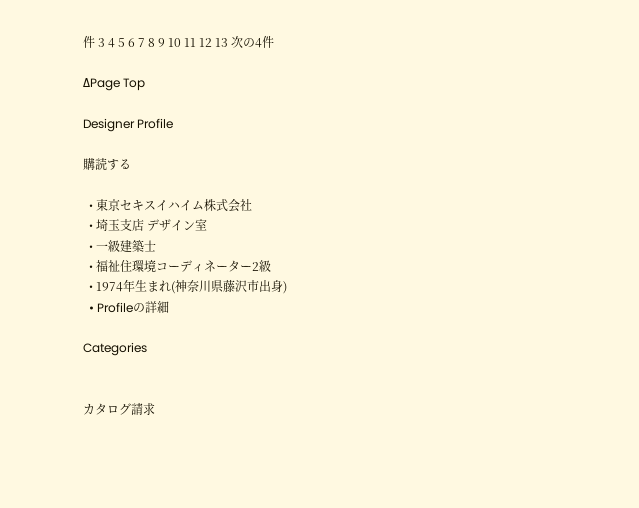件 3 4 5 6 7 8 9 10 11 12 13 次の4件

ΔPage Top

Designer Profile

購読する

  • 東京セキスイハイム株式会社
  • 埼玉支店 デザイン室
  • 一級建築士
  • 福祉住環境コーディネーター2級
  • 1974年生まれ(神奈川県藤沢市出身)
  • Profileの詳細

Categories


カタログ請求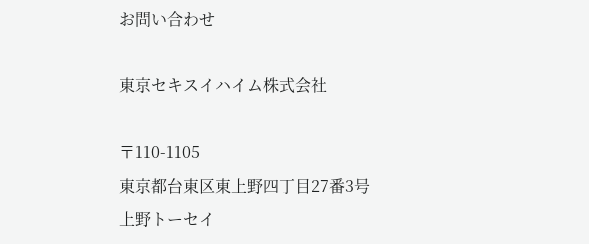お問い合わせ

東京セキスイハイム株式会社

〒110-1105
東京都台東区東上野四丁目27番3号
上野トーセイ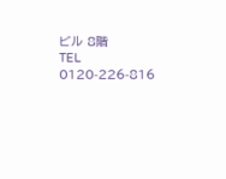ビル 8階
TEL 0120-226-816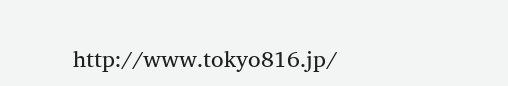http://www.tokyo816.jp/